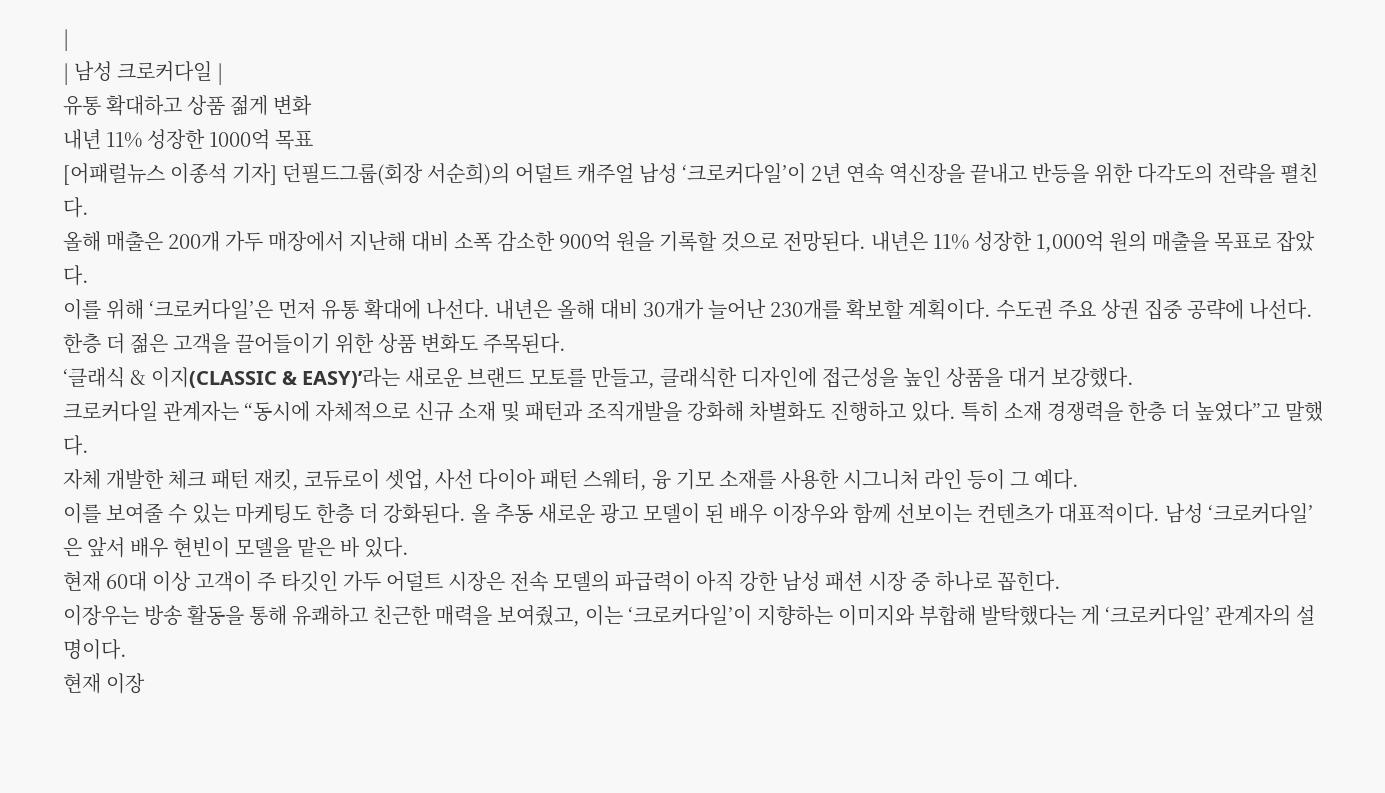|
| 남성 크로커다일 |
유통 확대하고 상품 젊게 변화
내년 11% 성장한 1000억 목표
[어패럴뉴스 이종석 기자] 던필드그룹(회장 서순희)의 어덜트 캐주얼 남성 ‘크로커다일’이 2년 연속 역신장을 끝내고 반등을 위한 다각도의 전략을 펼친다.
올해 매출은 200개 가두 매장에서 지난해 대비 소폭 감소한 900억 원을 기록할 것으로 전망된다. 내년은 11% 성장한 1,000억 원의 매출을 목표로 잡았다.
이를 위해 ‘크로커다일’은 먼저 유통 확대에 나선다. 내년은 올해 대비 30개가 늘어난 230개를 확보할 계획이다. 수도권 주요 상권 집중 공략에 나선다.
한층 더 젊은 고객을 끌어들이기 위한 상품 변화도 주목된다.
‘클래식 & 이지(CLASSIC & EASY)’라는 새로운 브랜드 모토를 만들고, 클래식한 디자인에 접근성을 높인 상품을 대거 보강했다.
크로커다일 관계자는 “동시에 자체적으로 신규 소재 및 패턴과 조직개발을 강화해 차별화도 진행하고 있다. 특히 소재 경쟁력을 한층 더 높였다”고 말했다.
자체 개발한 체크 패턴 재킷, 코듀로이 셋업, 사선 다이아 패턴 스웨터, 융 기모 소재를 사용한 시그니처 라인 등이 그 예다.
이를 보여줄 수 있는 마케팅도 한층 더 강화된다. 올 추동 새로운 광고 모델이 된 배우 이장우와 함께 선보이는 컨텐츠가 대표적이다. 남성 ‘크로커다일’은 앞서 배우 현빈이 모델을 맡은 바 있다.
현재 60대 이상 고객이 주 타깃인 가두 어덜트 시장은 전속 모델의 파급력이 아직 강한 남성 패션 시장 중 하나로 꼽힌다.
이장우는 방송 활동을 통해 유쾌하고 친근한 매력을 보여줬고, 이는 ‘크로커다일’이 지향하는 이미지와 부합해 발탁했다는 게 ‘크로커다일’ 관계자의 설명이다.
현재 이장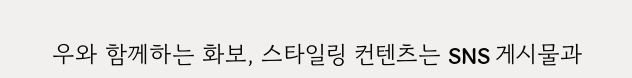우와 함께하는 화보, 스타일링 컨텐츠는 SNS 게시물과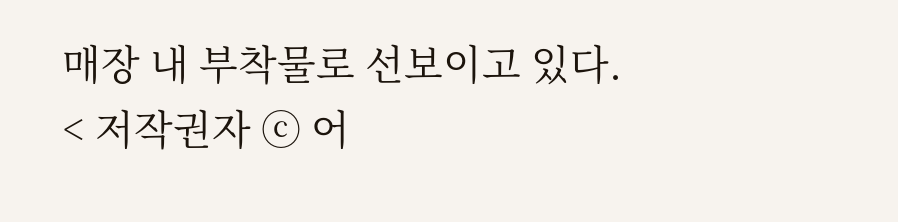매장 내 부착물로 선보이고 있다.
< 저작권자 ⓒ 어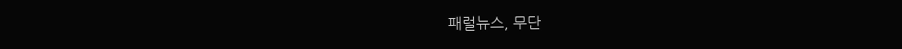패럴뉴스, 무단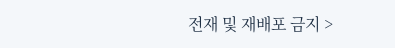전재 및 재배포 금지 >